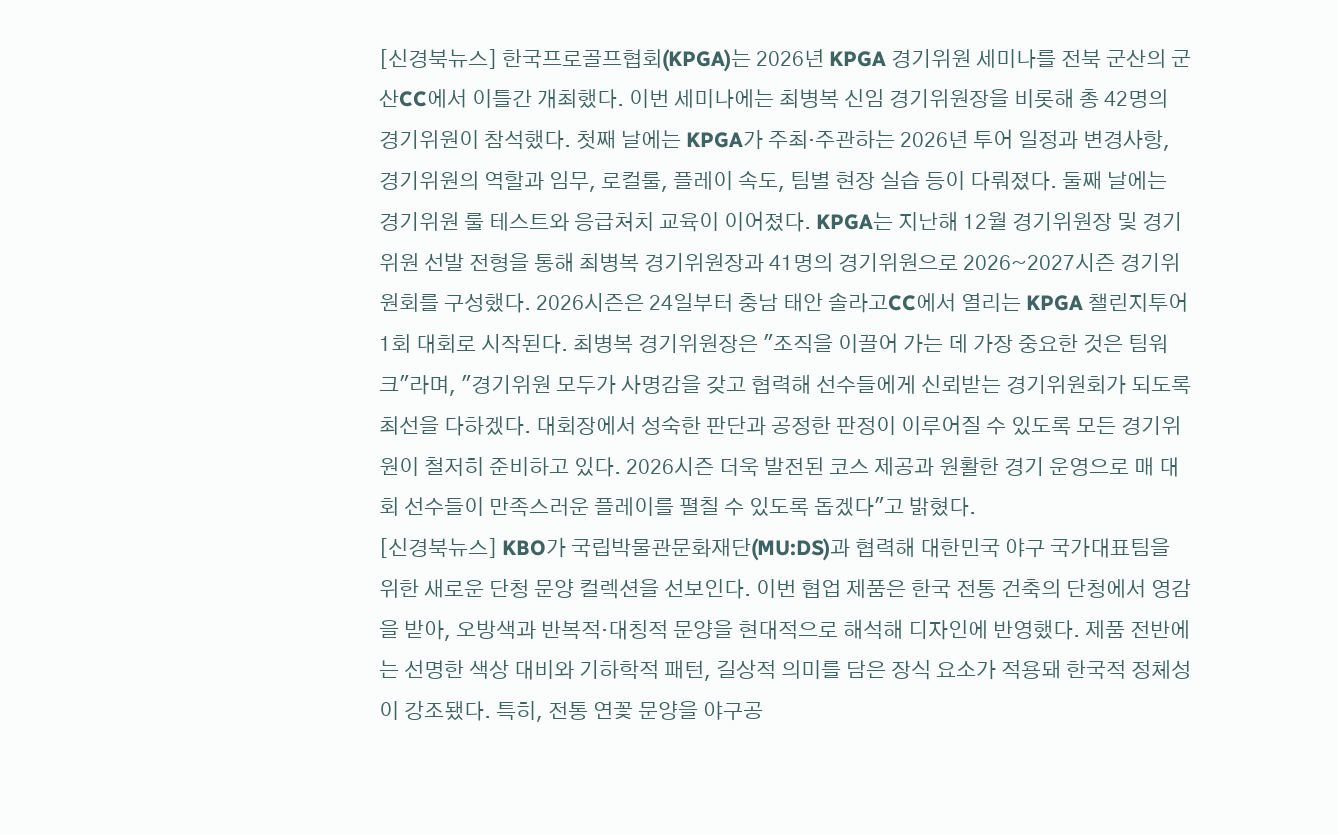[신경북뉴스] 한국프로골프협회(KPGA)는 2026년 KPGA 경기위원 세미나를 전북 군산의 군산CC에서 이틀간 개최했다. 이번 세미나에는 최병복 신임 경기위원장을 비롯해 총 42명의 경기위원이 참석했다. 첫째 날에는 KPGA가 주최·주관하는 2026년 투어 일정과 변경사항, 경기위원의 역할과 임무, 로컬룰, 플레이 속도, 팀별 현장 실습 등이 다뤄졌다. 둘째 날에는 경기위원 룰 테스트와 응급처치 교육이 이어졌다. KPGA는 지난해 12월 경기위원장 및 경기위원 선발 전형을 통해 최병복 경기위원장과 41명의 경기위원으로 2026~2027시즌 경기위원회를 구성했다. 2026시즌은 24일부터 충남 태안 솔라고CC에서 열리는 KPGA 챌린지투어 1회 대회로 시작된다. 최병복 경기위원장은 "조직을 이끌어 가는 데 가장 중요한 것은 팀워크"라며, "경기위원 모두가 사명감을 갖고 협력해 선수들에게 신뢰받는 경기위원회가 되도록 최선을 다하겠다. 대회장에서 성숙한 판단과 공정한 판정이 이루어질 수 있도록 모든 경기위원이 철저히 준비하고 있다. 2026시즌 더욱 발전된 코스 제공과 원활한 경기 운영으로 매 대회 선수들이 만족스러운 플레이를 펼칠 수 있도록 돕겠다"고 밝혔다.
[신경북뉴스] KBO가 국립박물관문화재단(MU:DS)과 협력해 대한민국 야구 국가대표팀을 위한 새로운 단청 문양 컬렉션을 선보인다. 이번 협업 제품은 한국 전통 건축의 단청에서 영감을 받아, 오방색과 반복적·대칭적 문양을 현대적으로 해석해 디자인에 반영했다. 제품 전반에는 선명한 색상 대비와 기하학적 패턴, 길상적 의미를 담은 장식 요소가 적용돼 한국적 정체성이 강조됐다. 특히, 전통 연꽃 문양을 야구공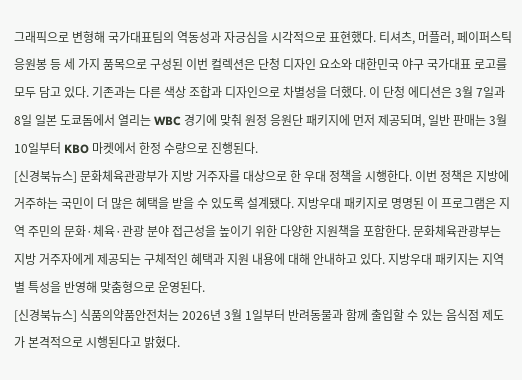그래픽으로 변형해 국가대표팀의 역동성과 자긍심을 시각적으로 표현했다. 티셔츠, 머플러, 페이퍼스틱 응원봉 등 세 가지 품목으로 구성된 이번 컬렉션은 단청 디자인 요소와 대한민국 야구 국가대표 로고를 모두 담고 있다. 기존과는 다른 색상 조합과 디자인으로 차별성을 더했다. 이 단청 에디션은 3월 7일과 8일 일본 도쿄돔에서 열리는 WBC 경기에 맞춰 원정 응원단 패키지에 먼저 제공되며, 일반 판매는 3월 10일부터 KBO 마켓에서 한정 수량으로 진행된다.
[신경북뉴스] 문화체육관광부가 지방 거주자를 대상으로 한 우대 정책을 시행한다. 이번 정책은 지방에 거주하는 국민이 더 많은 혜택을 받을 수 있도록 설계됐다. 지방우대 패키지로 명명된 이 프로그램은 지역 주민의 문화·체육·관광 분야 접근성을 높이기 위한 다양한 지원책을 포함한다. 문화체육관광부는 지방 거주자에게 제공되는 구체적인 혜택과 지원 내용에 대해 안내하고 있다. 지방우대 패키지는 지역별 특성을 반영해 맞춤형으로 운영된다.
[신경북뉴스] 식품의약품안전처는 2026년 3월 1일부터 반려동물과 함께 출입할 수 있는 음식점 제도가 본격적으로 시행된다고 밝혔다.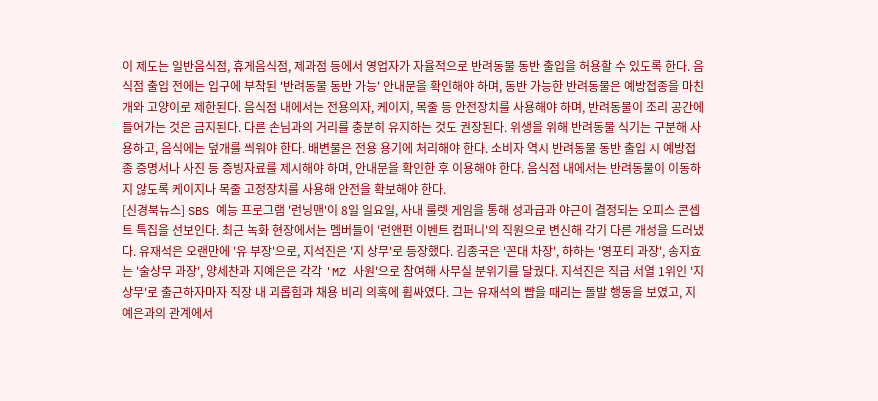이 제도는 일반음식점, 휴게음식점, 제과점 등에서 영업자가 자율적으로 반려동물 동반 출입을 허용할 수 있도록 한다. 음식점 출입 전에는 입구에 부착된 '반려동물 동반 가능' 안내문을 확인해야 하며, 동반 가능한 반려동물은 예방접종을 마친 개와 고양이로 제한된다. 음식점 내에서는 전용의자, 케이지, 목줄 등 안전장치를 사용해야 하며, 반려동물이 조리 공간에 들어가는 것은 금지된다. 다른 손님과의 거리를 충분히 유지하는 것도 권장된다. 위생을 위해 반려동물 식기는 구분해 사용하고, 음식에는 덮개를 씌워야 한다. 배변물은 전용 용기에 처리해야 한다. 소비자 역시 반려동물 동반 출입 시 예방접종 증명서나 사진 등 증빙자료를 제시해야 하며, 안내문을 확인한 후 이용해야 한다. 음식점 내에서는 반려동물이 이동하지 않도록 케이지나 목줄 고정장치를 사용해 안전을 확보해야 한다.
[신경북뉴스] SBS 예능 프로그램 '런닝맨'이 8일 일요일, 사내 룰렛 게임을 통해 성과급과 야근이 결정되는 오피스 콘셉트 특집을 선보인다. 최근 녹화 현장에서는 멤버들이 '런앤펀 이벤트 컴퍼니'의 직원으로 변신해 각기 다른 개성을 드러냈다. 유재석은 오랜만에 '유 부장'으로, 지석진은 '지 상무'로 등장했다. 김종국은 '꼰대 차장', 하하는 '영포티 과장', 송지효는 '술상무 과장', 양세찬과 지예은은 각각 'MZ 사원'으로 참여해 사무실 분위기를 달궜다. 지석진은 직급 서열 1위인 '지상무'로 출근하자마자 직장 내 괴롭힘과 채용 비리 의혹에 휩싸였다. 그는 유재석의 뺨을 때리는 돌발 행동을 보였고, 지예은과의 관계에서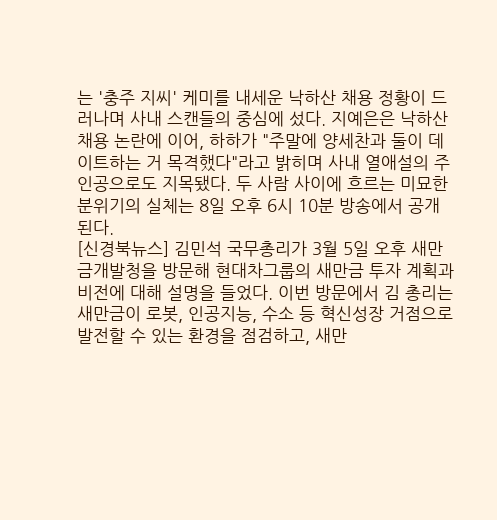는 '충주 지씨' 케미를 내세운 낙하산 채용 정황이 드러나며 사내 스캔들의 중심에 섰다. 지예은은 낙하산 채용 논란에 이어, 하하가 "주말에 양세찬과 둘이 데이트하는 거 목격했다"라고 밝히며 사내 열애설의 주인공으로도 지목됐다. 두 사람 사이에 흐르는 미묘한 분위기의 실체는 8일 오후 6시 10분 방송에서 공개된다.
[신경북뉴스] 김민석 국무총리가 3월 5일 오후 새만금개발청을 방문해 현대차그룹의 새만금 투자 계획과 비전에 대해 설명을 들었다. 이번 방문에서 김 총리는 새만금이 로봇, 인공지능, 수소 등 혁신성장 거점으로 발전할 수 있는 환경을 점검하고, 새만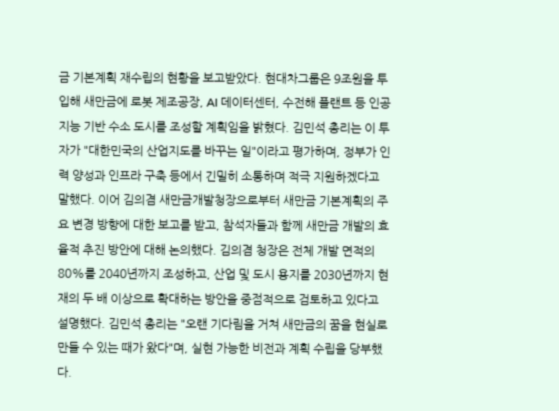금 기본계획 재수립의 현황을 보고받았다. 현대차그룹은 9조원을 투입해 새만금에 로봇 제조공장, AI 데이터센터, 수전해 플랜트 등 인공지능 기반 수소 도시를 조성할 계획임을 밝혔다. 김민석 총리는 이 투자가 "대한민국의 산업지도를 바꾸는 일"이라고 평가하며, 정부가 인력 양성과 인프라 구축 등에서 긴밀히 소통하며 적극 지원하겠다고 말했다. 이어 김의겸 새만금개발청장으로부터 새만금 기본계획의 주요 변경 방향에 대한 보고를 받고, 참석자들과 함께 새만금 개발의 효율적 추진 방안에 대해 논의했다. 김의겸 청장은 전체 개발 면적의 80%를 2040년까지 조성하고, 산업 및 도시 용지를 2030년까지 현재의 두 배 이상으로 확대하는 방안을 중점적으로 검토하고 있다고 설명했다. 김민석 총리는 "오랜 기다림을 거쳐 새만금의 꿈을 현실로 만들 수 있는 때가 왔다"며, 실현 가능한 비전과 계획 수립을 당부했다.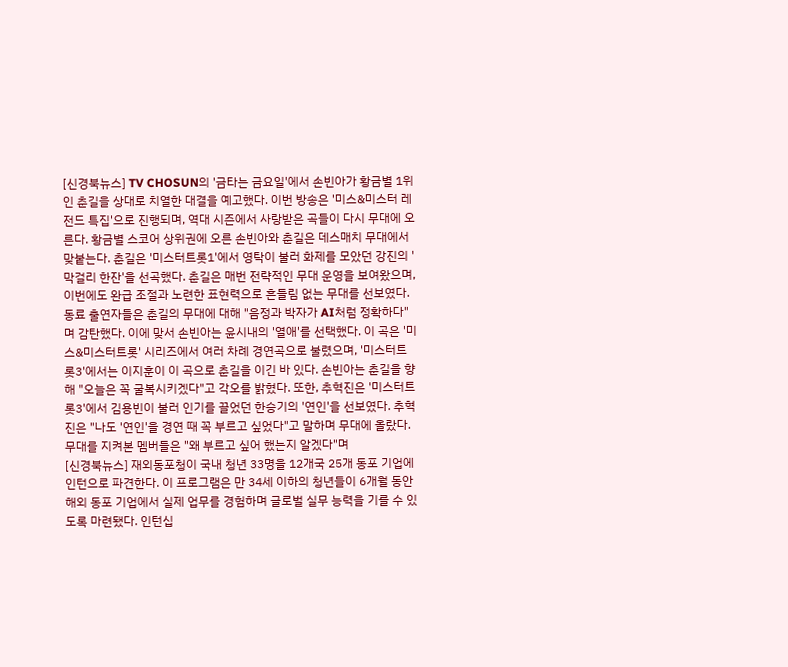[신경북뉴스] TV CHOSUN의 '금타는 금요일'에서 손빈아가 황금별 1위인 춘길을 상대로 치열한 대결을 예고했다. 이번 방송은 '미스&미스터 레전드 특집'으로 진행되며, 역대 시즌에서 사랑받은 곡들이 다시 무대에 오른다. 황금별 스코어 상위권에 오른 손빈아와 춘길은 데스매치 무대에서 맞붙는다. 춘길은 '미스터트롯1'에서 영탁이 불러 화제를 모았던 강진의 '막걸리 한잔'을 선곡했다. 춘길은 매번 전략적인 무대 운영을 보여왔으며, 이번에도 완급 조절과 노련한 표현력으로 흔들림 없는 무대를 선보였다. 동료 출연자들은 춘길의 무대에 대해 "음정과 박자가 AI처럼 정확하다"며 감탄했다. 이에 맞서 손빈아는 윤시내의 '열애'를 선택했다. 이 곡은 '미스&미스터트롯' 시리즈에서 여러 차례 경연곡으로 불렸으며, '미스터트롯3'에서는 이지훈이 이 곡으로 춘길을 이긴 바 있다. 손빈아는 춘길을 향해 "오늘은 꼭 굴복시키겠다"고 각오를 밝혔다. 또한, 추혁진은 '미스터트롯3'에서 김용빈이 불러 인기를 끌었던 한승기의 '연인'을 선보였다. 추혁진은 "나도 '연인'을 경연 때 꼭 부르고 싶었다"고 말하며 무대에 올랐다. 무대를 지켜본 멤버들은 "왜 부르고 싶어 했는지 알겠다"며
[신경북뉴스] 재외동포청이 국내 청년 33명을 12개국 25개 동포 기업에 인턴으로 파견한다. 이 프로그램은 만 34세 이하의 청년들이 6개월 동안 해외 동포 기업에서 실제 업무를 경험하며 글로벌 실무 능력을 기를 수 있도록 마련됐다. 인턴십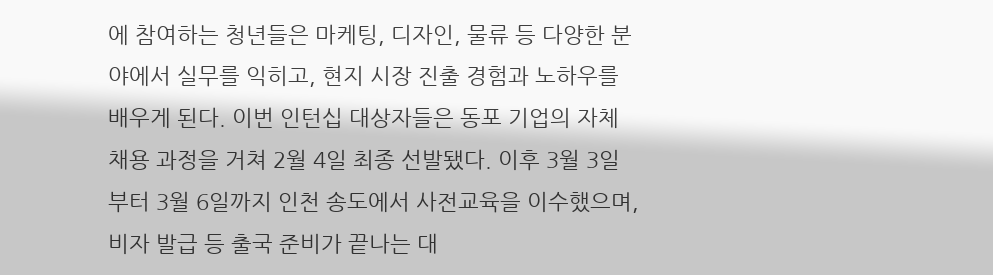에 참여하는 청년들은 마케팅, 디자인, 물류 등 다양한 분야에서 실무를 익히고, 현지 시장 진출 경험과 노하우를 배우게 된다. 이번 인턴십 대상자들은 동포 기업의 자체 채용 과정을 거쳐 2월 4일 최종 선발됐다. 이후 3월 3일부터 3월 6일까지 인천 송도에서 사전교육을 이수했으며, 비자 발급 등 출국 준비가 끝나는 대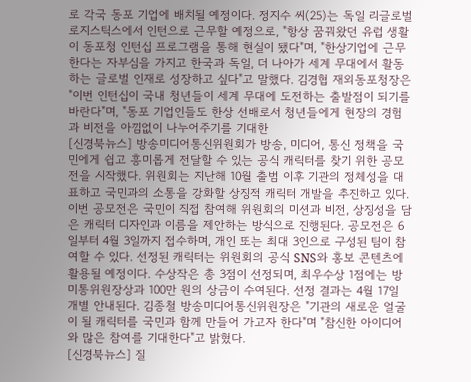로 각국 동포 기업에 배치될 예정이다. 정지수 씨(25)는 독일 리글로벌로지스틱스에서 인턴으로 근무할 예정으로, "항상 꿈꿔왔던 유럽 생활이 동포청 인턴십 프로그램을 통해 현실이 됐다"며, "한상기업에 근무한다는 자부심을 가지고 한국과 독일, 더 나아가 세계 무대에서 활동하는 글로벌 인재로 성장하고 싶다"고 말했다. 김경협 재외동포청장은 "이번 인턴십이 국내 청년들이 세계 무대에 도전하는 출발점이 되기를 바란다"며, "동포 기업인들도 한상 선배로서 청년들에게 현장의 경험과 비전을 아낌없이 나누어주기를 기대한
[신경북뉴스] 방송미디어통신위원회가 방송, 미디어, 통신 정책을 국민에게 쉽고 흥미롭게 전달할 수 있는 공식 캐릭터를 찾기 위한 공모전을 시작했다. 위원회는 지난해 10월 출범 이후 기관의 정체성을 대표하고 국민과의 소통을 강화할 상징적 캐릭터 개발을 추진하고 있다. 이번 공모전은 국민이 직접 참여해 위원회의 미션과 비전, 상징성을 담은 캐릭터 디자인과 이름을 제안하는 방식으로 진행된다. 공모전은 6일부터 4월 3일까지 접수하며, 개인 또는 최대 3인으로 구성된 팀이 참여할 수 있다. 선정된 캐릭터는 위원회의 공식 SNS와 홍보 콘텐츠에 활용될 예정이다. 수상작은 총 3점이 선정되며, 최우수상 1점에는 방미통위원장상과 100만 원의 상금이 수여된다. 선정 결과는 4월 17일 개별 안내된다. 김종철 방송미디어통신위원장은 "기관의 새로운 얼굴이 될 캐릭터를 국민과 함께 만들어 가고자 한다"며 "참신한 아이디어와 많은 참여를 기대한다"고 밝혔다.
[신경북뉴스] 질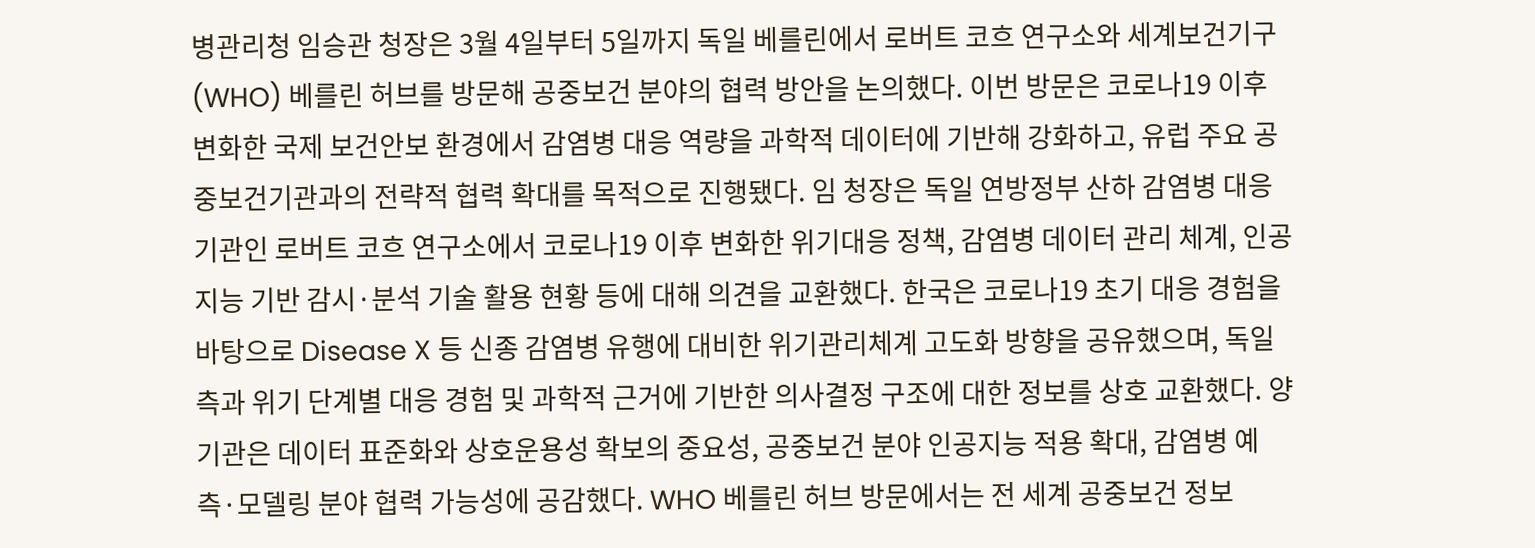병관리청 임승관 청장은 3월 4일부터 5일까지 독일 베를린에서 로버트 코흐 연구소와 세계보건기구(WHO) 베를린 허브를 방문해 공중보건 분야의 협력 방안을 논의했다. 이번 방문은 코로나19 이후 변화한 국제 보건안보 환경에서 감염병 대응 역량을 과학적 데이터에 기반해 강화하고, 유럽 주요 공중보건기관과의 전략적 협력 확대를 목적으로 진행됐다. 임 청장은 독일 연방정부 산하 감염병 대응 기관인 로버트 코흐 연구소에서 코로나19 이후 변화한 위기대응 정책, 감염병 데이터 관리 체계, 인공지능 기반 감시·분석 기술 활용 현황 등에 대해 의견을 교환했다. 한국은 코로나19 초기 대응 경험을 바탕으로 Disease X 등 신종 감염병 유행에 대비한 위기관리체계 고도화 방향을 공유했으며, 독일 측과 위기 단계별 대응 경험 및 과학적 근거에 기반한 의사결정 구조에 대한 정보를 상호 교환했다. 양 기관은 데이터 표준화와 상호운용성 확보의 중요성, 공중보건 분야 인공지능 적용 확대, 감염병 예측·모델링 분야 협력 가능성에 공감했다. WHO 베를린 허브 방문에서는 전 세계 공중보건 정보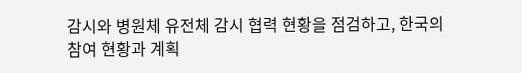감시와 병원체 유전체 감시 협력 현황을 점검하고, 한국의 참여 현황과 계획